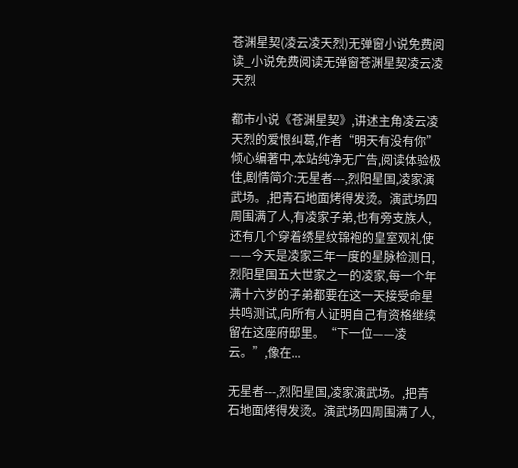苍渊星契(凌云凌天烈)无弹窗小说免费阅读_小说免费阅读无弹窗苍渊星契凌云凌天烈

都市小说《苍渊星契》,讲述主角凌云凌天烈的爱恨纠葛,作者“明天有没有你”倾心编著中,本站纯净无广告,阅读体验极佳,剧情简介:无星者---,烈阳星国,凌家演武场。,把青石地面烤得发烫。演武场四周围满了人,有凌家子弟,也有旁支族人,还有几个穿着绣星纹锦袍的皇室观礼使——今天是凌家三年一度的星脉检测日,烈阳星国五大世家之一的凌家,每一个年满十六岁的子弟都要在这一天接受命星共鸣测试,向所有人证明自己有资格继续留在这座府邸里。“下一位——凌云。”,像在...

无星者---,烈阳星国,凌家演武场。,把青石地面烤得发烫。演武场四周围满了人,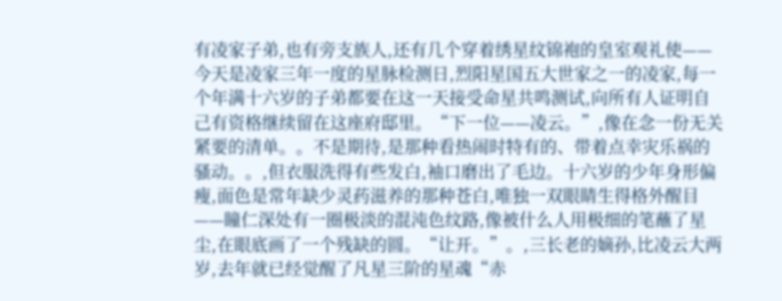有凌家子弟,也有旁支族人,还有几个穿着绣星纹锦袍的皇室观礼使——今天是凌家三年一度的星脉检测日,烈阳星国五大世家之一的凌家,每一个年满十六岁的子弟都要在这一天接受命星共鸣测试,向所有人证明自己有资格继续留在这座府邸里。“下一位——凌云。”,像在念一份无关紧要的清单。。不是期待,是那种看热闹时特有的、带着点幸灾乐祸的骚动。。,但衣服洗得有些发白,袖口磨出了毛边。十六岁的少年身形偏瘦,面色是常年缺少灵药滋养的那种苍白,唯独一双眼睛生得格外醒目——瞳仁深处有一圈极淡的混沌色纹路,像被什么人用极细的笔蘸了星尘,在眼底画了一个残缺的圆。“让开。”。,三长老的嫡孙,比凌云大两岁,去年就已经觉醒了凡星三阶的星魂“赤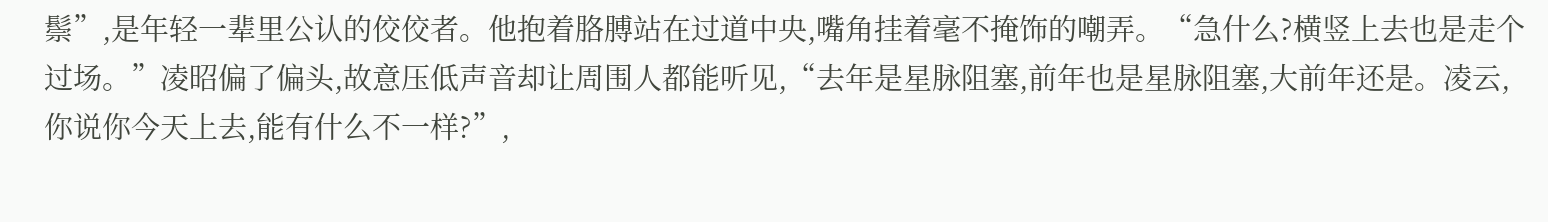鬃”,是年轻一辈里公认的佼佼者。他抱着胳膊站在过道中央,嘴角挂着毫不掩饰的嘲弄。“急什么?横竖上去也是走个过场。”凌昭偏了偏头,故意压低声音却让周围人都能听见,“去年是星脉阻塞,前年也是星脉阻塞,大前年还是。凌云,你说你今天上去,能有什么不一样?”,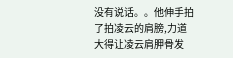没有说话。。他伸手拍了拍凌云的肩膀,力道大得让凌云肩胛骨发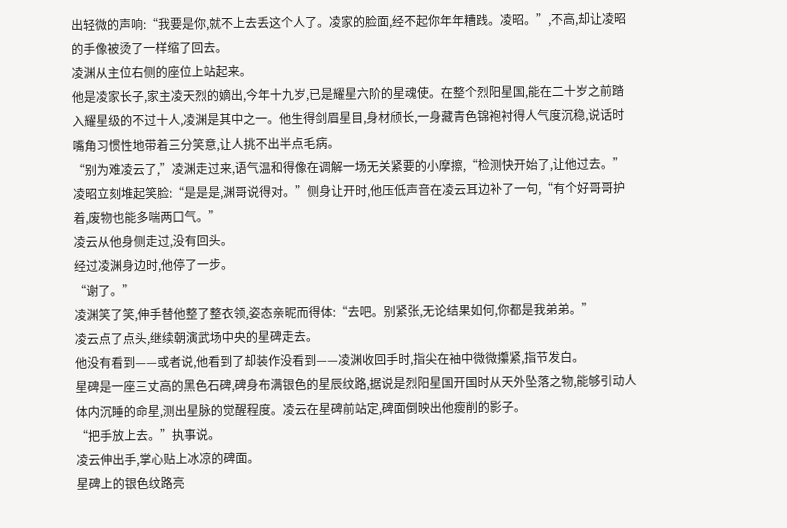出轻微的声响:“我要是你,就不上去丢这个人了。凌家的脸面,经不起你年年糟践。凌昭。”,不高,却让凌昭的手像被烫了一样缩了回去。
凌渊从主位右侧的座位上站起来。
他是凌家长子,家主凌天烈的嫡出,今年十九岁,已是耀星六阶的星魂使。在整个烈阳星国,能在二十岁之前踏入耀星级的不过十人,凌渊是其中之一。他生得剑眉星目,身材颀长,一身藏青色锦袍衬得人气度沉稳,说话时嘴角习惯性地带着三分笑意,让人挑不出半点毛病。
“别为难凌云了,”凌渊走过来,语气温和得像在调解一场无关紧要的小摩擦,“检测快开始了,让他过去。”
凌昭立刻堆起笑脸:“是是是,渊哥说得对。”侧身让开时,他压低声音在凌云耳边补了一句,“有个好哥哥护着,废物也能多喘两口气。”
凌云从他身侧走过,没有回头。
经过凌渊身边时,他停了一步。
“谢了。”
凌渊笑了笑,伸手替他整了整衣领,姿态亲昵而得体:“去吧。别紧张,无论结果如何,你都是我弟弟。”
凌云点了点头,继续朝演武场中央的星碑走去。
他没有看到——或者说,他看到了却装作没看到——凌渊收回手时,指尖在袖中微微攥紧,指节发白。
星碑是一座三丈高的黑色石碑,碑身布满银色的星辰纹路,据说是烈阳星国开国时从天外坠落之物,能够引动人体内沉睡的命星,测出星脉的觉醒程度。凌云在星碑前站定,碑面倒映出他瘦削的影子。
“把手放上去。”执事说。
凌云伸出手,掌心贴上冰凉的碑面。
星碑上的银色纹路亮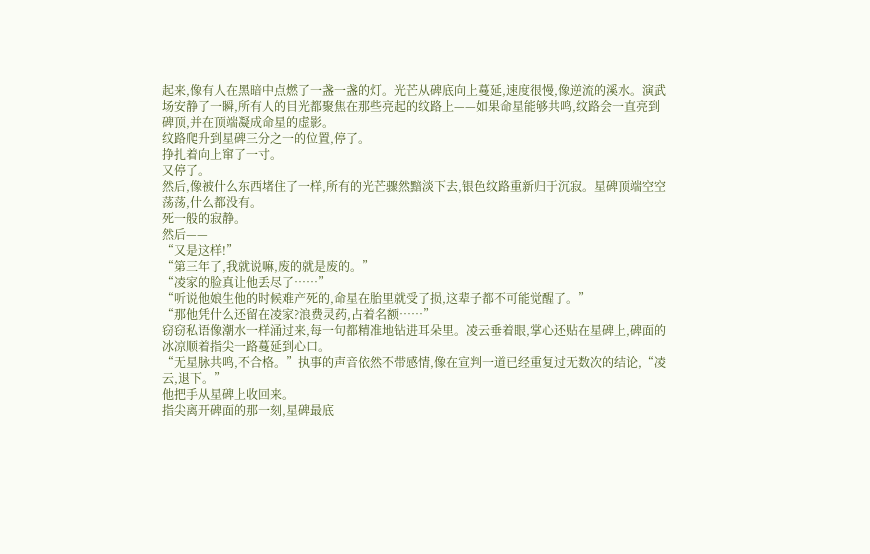起来,像有人在黑暗中点燃了一盏一盏的灯。光芒从碑底向上蔓延,速度很慢,像逆流的溪水。演武场安静了一瞬,所有人的目光都聚焦在那些亮起的纹路上——如果命星能够共鸣,纹路会一直亮到碑顶,并在顶端凝成命星的虚影。
纹路爬升到星碑三分之一的位置,停了。
挣扎着向上窜了一寸。
又停了。
然后,像被什么东西堵住了一样,所有的光芒骤然黯淡下去,银色纹路重新归于沉寂。星碑顶端空空荡荡,什么都没有。
死一般的寂静。
然后——
“又是这样!”
“第三年了,我就说嘛,废的就是废的。”
“凌家的脸真让他丢尽了……”
“听说他娘生他的时候难产死的,命星在胎里就受了损,这辈子都不可能觉醒了。”
“那他凭什么还留在凌家?浪费灵药,占着名额……”
窃窃私语像潮水一样涌过来,每一句都精准地钻进耳朵里。凌云垂着眼,掌心还贴在星碑上,碑面的冰凉顺着指尖一路蔓延到心口。
“无星脉共鸣,不合格。”执事的声音依然不带感情,像在宣判一道已经重复过无数次的结论,“凌云,退下。”
他把手从星碑上收回来。
指尖离开碑面的那一刻,星碑最底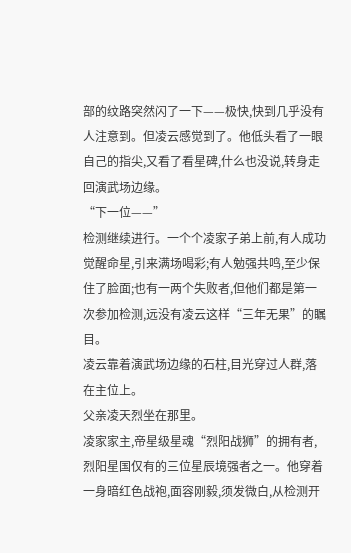部的纹路突然闪了一下——极快,快到几乎没有人注意到。但凌云感觉到了。他低头看了一眼自己的指尖,又看了看星碑,什么也没说,转身走回演武场边缘。
“下一位——”
检测继续进行。一个个凌家子弟上前,有人成功觉醒命星,引来满场喝彩;有人勉强共鸣,至少保住了脸面;也有一两个失败者,但他们都是第一次参加检测,远没有凌云这样“三年无果”的瞩目。
凌云靠着演武场边缘的石柱,目光穿过人群,落在主位上。
父亲凌天烈坐在那里。
凌家家主,帝星级星魂“烈阳战狮”的拥有者,烈阳星国仅有的三位星辰境强者之一。他穿着一身暗红色战袍,面容刚毅,须发微白,从检测开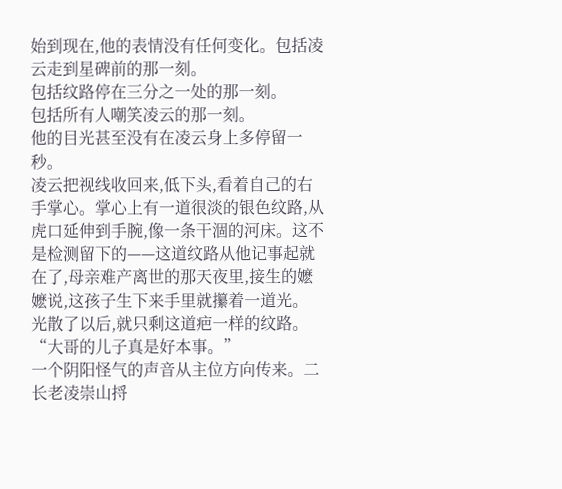始到现在,他的表情没有任何变化。包括凌云走到星碑前的那一刻。
包括纹路停在三分之一处的那一刻。
包括所有人嘲笑凌云的那一刻。
他的目光甚至没有在凌云身上多停留一秒。
凌云把视线收回来,低下头,看着自己的右手掌心。掌心上有一道很淡的银色纹路,从虎口延伸到手腕,像一条干涸的河床。这不是检测留下的——这道纹路从他记事起就在了,母亲难产离世的那天夜里,接生的嬷嬷说,这孩子生下来手里就攥着一道光。
光散了以后,就只剩这道疤一样的纹路。
“大哥的儿子真是好本事。”
一个阴阳怪气的声音从主位方向传来。二长老凌崇山捋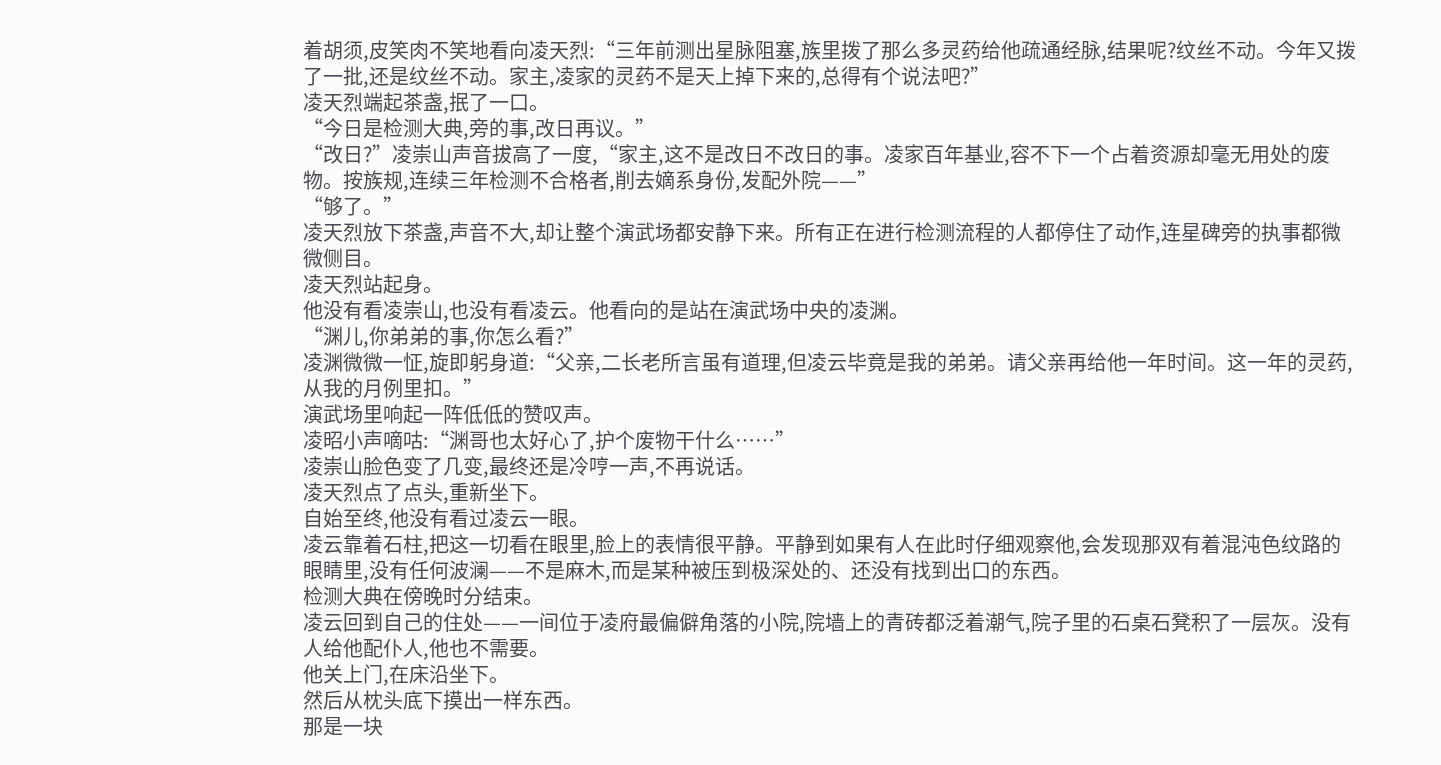着胡须,皮笑肉不笑地看向凌天烈:“三年前测出星脉阻塞,族里拨了那么多灵药给他疏通经脉,结果呢?纹丝不动。今年又拨了一批,还是纹丝不动。家主,凌家的灵药不是天上掉下来的,总得有个说法吧?”
凌天烈端起茶盏,抿了一口。
“今日是检测大典,旁的事,改日再议。”
“改日?”凌崇山声音拔高了一度,“家主,这不是改日不改日的事。凌家百年基业,容不下一个占着资源却毫无用处的废物。按族规,连续三年检测不合格者,削去嫡系身份,发配外院——”
“够了。”
凌天烈放下茶盏,声音不大,却让整个演武场都安静下来。所有正在进行检测流程的人都停住了动作,连星碑旁的执事都微微侧目。
凌天烈站起身。
他没有看凌崇山,也没有看凌云。他看向的是站在演武场中央的凌渊。
“渊儿,你弟弟的事,你怎么看?”
凌渊微微一怔,旋即躬身道:“父亲,二长老所言虽有道理,但凌云毕竟是我的弟弟。请父亲再给他一年时间。这一年的灵药,从我的月例里扣。”
演武场里响起一阵低低的赞叹声。
凌昭小声嘀咕:“渊哥也太好心了,护个废物干什么……”
凌崇山脸色变了几变,最终还是冷哼一声,不再说话。
凌天烈点了点头,重新坐下。
自始至终,他没有看过凌云一眼。
凌云靠着石柱,把这一切看在眼里,脸上的表情很平静。平静到如果有人在此时仔细观察他,会发现那双有着混沌色纹路的眼睛里,没有任何波澜——不是麻木,而是某种被压到极深处的、还没有找到出口的东西。
检测大典在傍晚时分结束。
凌云回到自己的住处——一间位于凌府最偏僻角落的小院,院墙上的青砖都泛着潮气,院子里的石桌石凳积了一层灰。没有人给他配仆人,他也不需要。
他关上门,在床沿坐下。
然后从枕头底下摸出一样东西。
那是一块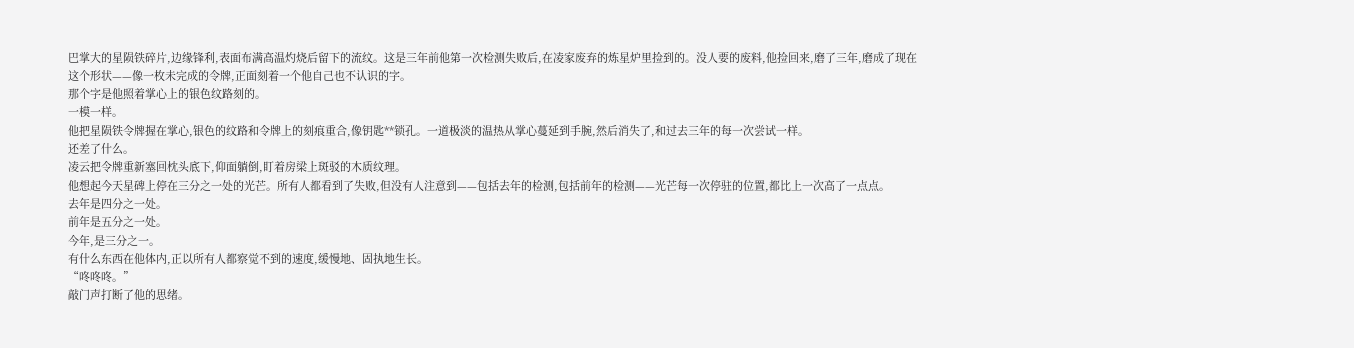巴掌大的星陨铁碎片,边缘锋利,表面布满高温灼烧后留下的流纹。这是三年前他第一次检测失败后,在凌家废弃的炼星炉里捡到的。没人要的废料,他捡回来,磨了三年,磨成了现在这个形状——像一枚未完成的令牌,正面刻着一个他自己也不认识的字。
那个字是他照着掌心上的银色纹路刻的。
一模一样。
他把星陨铁令牌握在掌心,银色的纹路和令牌上的刻痕重合,像钥匙**锁孔。一道极淡的温热从掌心蔓延到手腕,然后消失了,和过去三年的每一次尝试一样。
还差了什么。
凌云把令牌重新塞回枕头底下,仰面躺倒,盯着房梁上斑驳的木质纹理。
他想起今天星碑上停在三分之一处的光芒。所有人都看到了失败,但没有人注意到——包括去年的检测,包括前年的检测——光芒每一次停驻的位置,都比上一次高了一点点。
去年是四分之一处。
前年是五分之一处。
今年,是三分之一。
有什么东西在他体内,正以所有人都察觉不到的速度,缓慢地、固执地生长。
“咚咚咚。”
敲门声打断了他的思绪。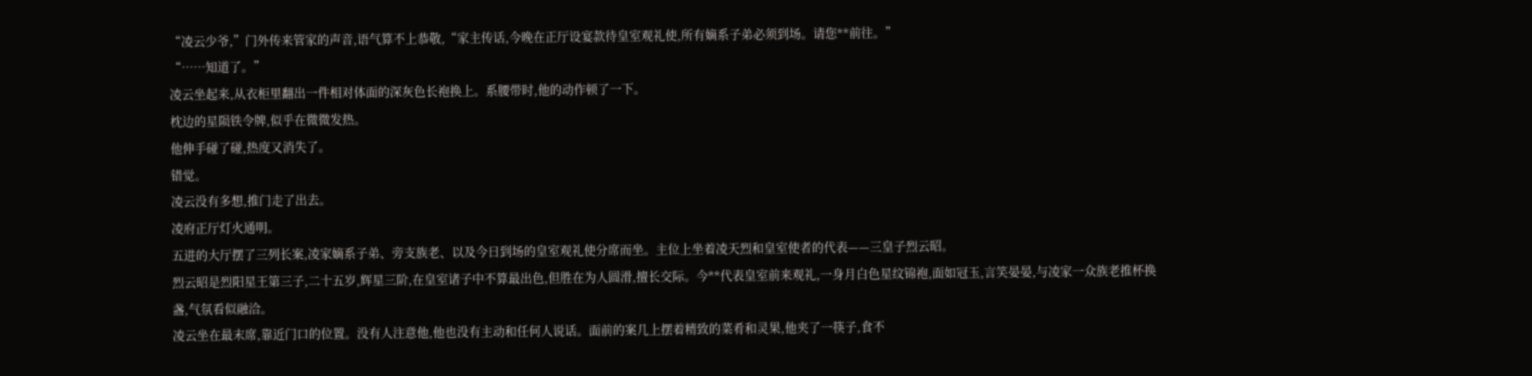“凌云少爷,”门外传来管家的声音,语气算不上恭敬,“家主传话,今晚在正厅设宴款待皇室观礼使,所有嫡系子弟必须到场。请您**前往。”
“……知道了。”
凌云坐起来,从衣柜里翻出一件相对体面的深灰色长袍换上。系腰带时,他的动作顿了一下。
枕边的星陨铁令牌,似乎在微微发热。
他伸手碰了碰,热度又消失了。
错觉。
凌云没有多想,推门走了出去。
凌府正厅灯火通明。
五进的大厅摆了三列长案,凌家嫡系子弟、旁支族老、以及今日到场的皇室观礼使分席而坐。主位上坐着凌天烈和皇室使者的代表——三皇子烈云昭。
烈云昭是烈阳星王第三子,二十五岁,辉星三阶,在皇室诸子中不算最出色,但胜在为人圆滑,擅长交际。今**代表皇室前来观礼,一身月白色星纹锦袍,面如冠玉,言笑晏晏,与凌家一众族老推杯换盏,气氛看似融洽。
凌云坐在最末席,靠近门口的位置。没有人注意他,他也没有主动和任何人说话。面前的案几上摆着精致的菜肴和灵果,他夹了一筷子,食不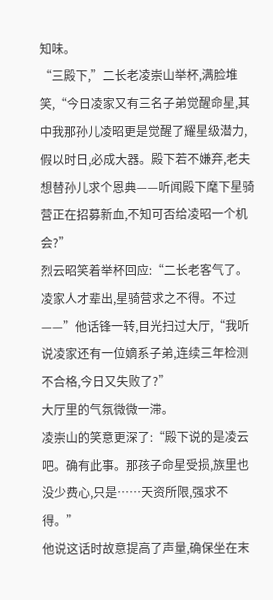知味。
“三殿下,”二长老凌崇山举杯,满脸堆笑,“今日凌家又有三名子弟觉醒命星,其中我那孙儿凌昭更是觉醒了耀星级潜力,假以时日,必成大器。殿下若不嫌弃,老夫想替孙儿求个恩典——听闻殿下麾下星骑营正在招募新血,不知可否给凌昭一个机会?”
烈云昭笑着举杯回应:“二长老客气了。凌家人才辈出,星骑营求之不得。不过——”他话锋一转,目光扫过大厅,“我听说凌家还有一位嫡系子弟,连续三年检测不合格,今日又失败了?”
大厅里的气氛微微一滞。
凌崇山的笑意更深了:“殿下说的是凌云吧。确有此事。那孩子命星受损,族里也没少费心,只是……天资所限,强求不得。”
他说这话时故意提高了声量,确保坐在末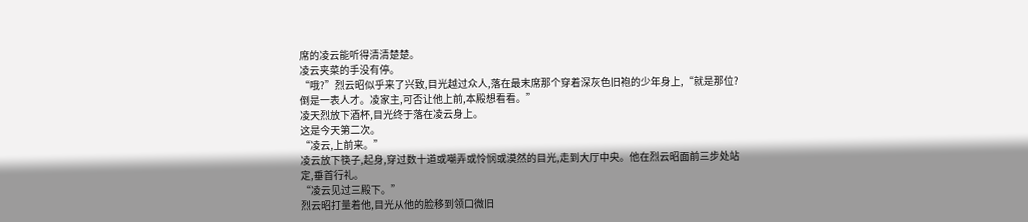席的凌云能听得清清楚楚。
凌云夹菜的手没有停。
“哦?”烈云昭似乎来了兴致,目光越过众人,落在最末席那个穿着深灰色旧袍的少年身上,“就是那位?倒是一表人才。凌家主,可否让他上前,本殿想看看。”
凌天烈放下酒杯,目光终于落在凌云身上。
这是今天第二次。
“凌云,上前来。”
凌云放下筷子,起身,穿过数十道或嘲弄或怜悯或漠然的目光,走到大厅中央。他在烈云昭面前三步处站定,垂首行礼。
“凌云见过三殿下。”
烈云昭打量着他,目光从他的脸移到领口微旧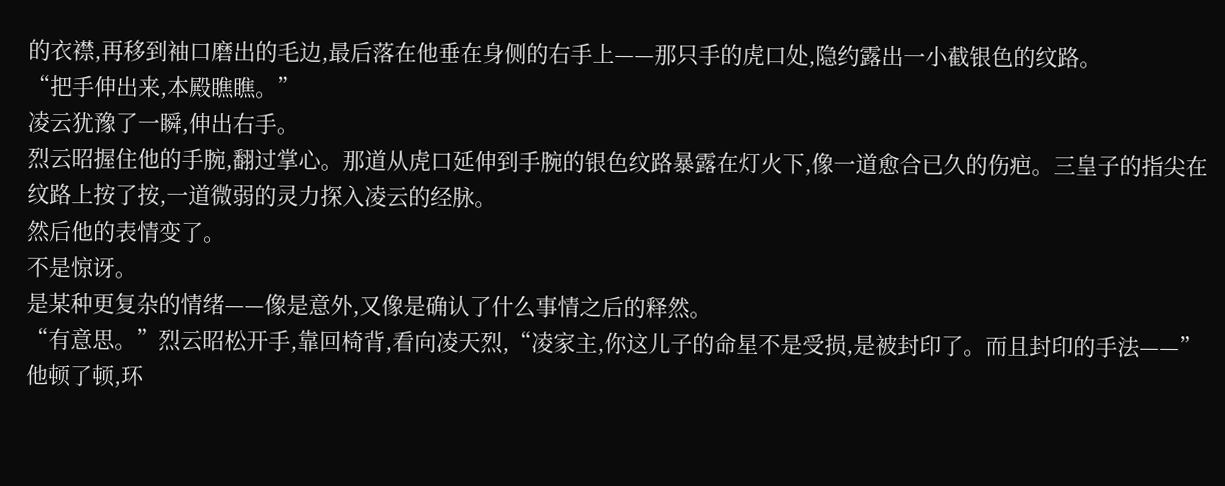的衣襟,再移到袖口磨出的毛边,最后落在他垂在身侧的右手上——那只手的虎口处,隐约露出一小截银色的纹路。
“把手伸出来,本殿瞧瞧。”
凌云犹豫了一瞬,伸出右手。
烈云昭握住他的手腕,翻过掌心。那道从虎口延伸到手腕的银色纹路暴露在灯火下,像一道愈合已久的伤疤。三皇子的指尖在纹路上按了按,一道微弱的灵力探入凌云的经脉。
然后他的表情变了。
不是惊讶。
是某种更复杂的情绪——像是意外,又像是确认了什么事情之后的释然。
“有意思。”烈云昭松开手,靠回椅背,看向凌天烈,“凌家主,你这儿子的命星不是受损,是被封印了。而且封印的手法——”他顿了顿,环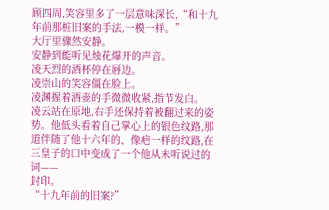顾四周,笑容里多了一层意味深长,“和十九年前那桩旧案的手法,一模一样。”
大厅里骤然安静。
安静到能听见烛花爆开的声音。
凌天烈的酒杯停在唇边。
凌崇山的笑容僵在脸上。
凌渊握着酒壶的手微微收紧,指节发白。
凌云站在原地,右手还保持着被翻过来的姿势。他低头看着自己掌心上的银色纹路,那道伴随了他十六年的、像疤一样的纹路,在三皇子的口中变成了一个他从未听说过的词——
封印。
“十九年前的旧案?”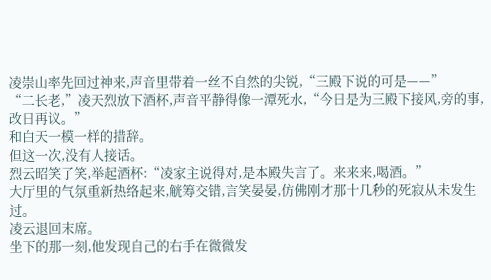凌崇山率先回过神来,声音里带着一丝不自然的尖锐,“三殿下说的可是——”
“二长老,”凌天烈放下酒杯,声音平静得像一潭死水,“今日是为三殿下接风,旁的事,改日再议。”
和白天一模一样的措辞。
但这一次,没有人接话。
烈云昭笑了笑,举起酒杯:“凌家主说得对,是本殿失言了。来来来,喝酒。”
大厅里的气氛重新热络起来,觥筹交错,言笑晏晏,仿佛刚才那十几秒的死寂从未发生过。
凌云退回末席。
坐下的那一刻,他发现自己的右手在微微发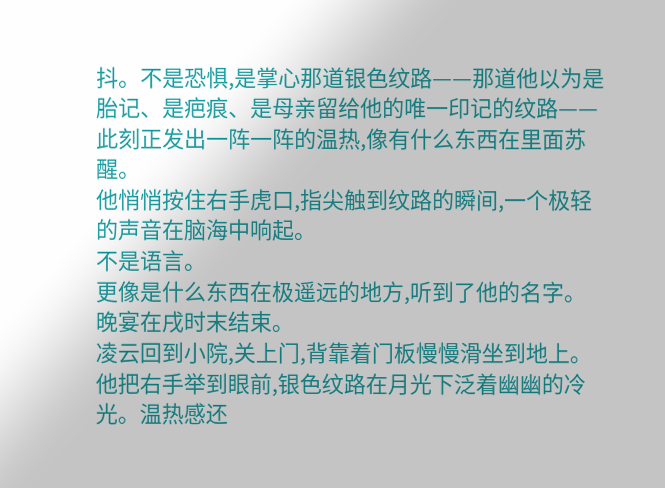抖。不是恐惧,是掌心那道银色纹路——那道他以为是胎记、是疤痕、是母亲留给他的唯一印记的纹路——此刻正发出一阵一阵的温热,像有什么东西在里面苏醒。
他悄悄按住右手虎口,指尖触到纹路的瞬间,一个极轻的声音在脑海中响起。
不是语言。
更像是什么东西在极遥远的地方,听到了他的名字。
晚宴在戌时末结束。
凌云回到小院,关上门,背靠着门板慢慢滑坐到地上。他把右手举到眼前,银色纹路在月光下泛着幽幽的冷光。温热感还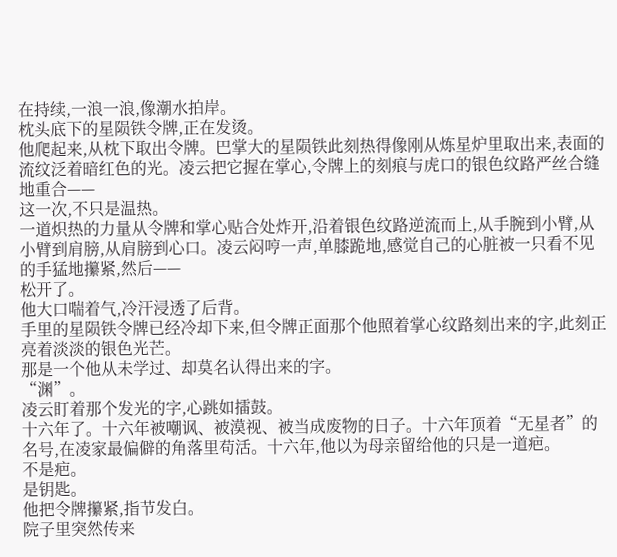在持续,一浪一浪,像潮水拍岸。
枕头底下的星陨铁令牌,正在发烫。
他爬起来,从枕下取出令牌。巴掌大的星陨铁此刻热得像刚从炼星炉里取出来,表面的流纹泛着暗红色的光。凌云把它握在掌心,令牌上的刻痕与虎口的银色纹路严丝合缝地重合——
这一次,不只是温热。
一道炽热的力量从令牌和掌心贴合处炸开,沿着银色纹路逆流而上,从手腕到小臂,从小臂到肩膀,从肩膀到心口。凌云闷哼一声,单膝跪地,感觉自己的心脏被一只看不见的手猛地攥紧,然后——
松开了。
他大口喘着气,冷汗浸透了后背。
手里的星陨铁令牌已经冷却下来,但令牌正面那个他照着掌心纹路刻出来的字,此刻正亮着淡淡的银色光芒。
那是一个他从未学过、却莫名认得出来的字。
“渊”。
凌云盯着那个发光的字,心跳如擂鼓。
十六年了。十六年被嘲讽、被漠视、被当成废物的日子。十六年顶着“无星者”的名号,在凌家最偏僻的角落里苟活。十六年,他以为母亲留给他的只是一道疤。
不是疤。
是钥匙。
他把令牌攥紧,指节发白。
院子里突然传来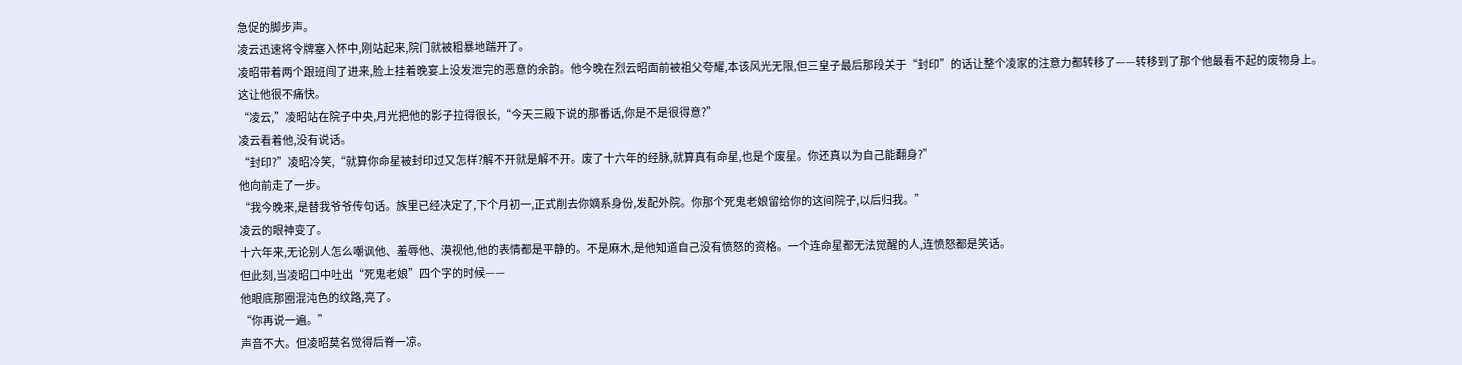急促的脚步声。
凌云迅速将令牌塞入怀中,刚站起来,院门就被粗暴地踹开了。
凌昭带着两个跟班闯了进来,脸上挂着晚宴上没发泄完的恶意的余韵。他今晚在烈云昭面前被祖父夸耀,本该风光无限,但三皇子最后那段关于“封印”的话让整个凌家的注意力都转移了——转移到了那个他最看不起的废物身上。
这让他很不痛快。
“凌云,”凌昭站在院子中央,月光把他的影子拉得很长,“今天三殿下说的那番话,你是不是很得意?”
凌云看着他,没有说话。
“封印?”凌昭冷笑,“就算你命星被封印过又怎样?解不开就是解不开。废了十六年的经脉,就算真有命星,也是个废星。你还真以为自己能翻身?”
他向前走了一步。
“我今晚来,是替我爷爷传句话。族里已经决定了,下个月初一,正式削去你嫡系身份,发配外院。你那个死鬼老娘留给你的这间院子,以后归我。”
凌云的眼神变了。
十六年来,无论别人怎么嘲讽他、羞辱他、漠视他,他的表情都是平静的。不是麻木,是他知道自己没有愤怒的资格。一个连命星都无法觉醒的人,连愤怒都是笑话。
但此刻,当凌昭口中吐出“死鬼老娘”四个字的时候——
他眼底那圈混沌色的纹路,亮了。
“你再说一遍。”
声音不大。但凌昭莫名觉得后脊一凉。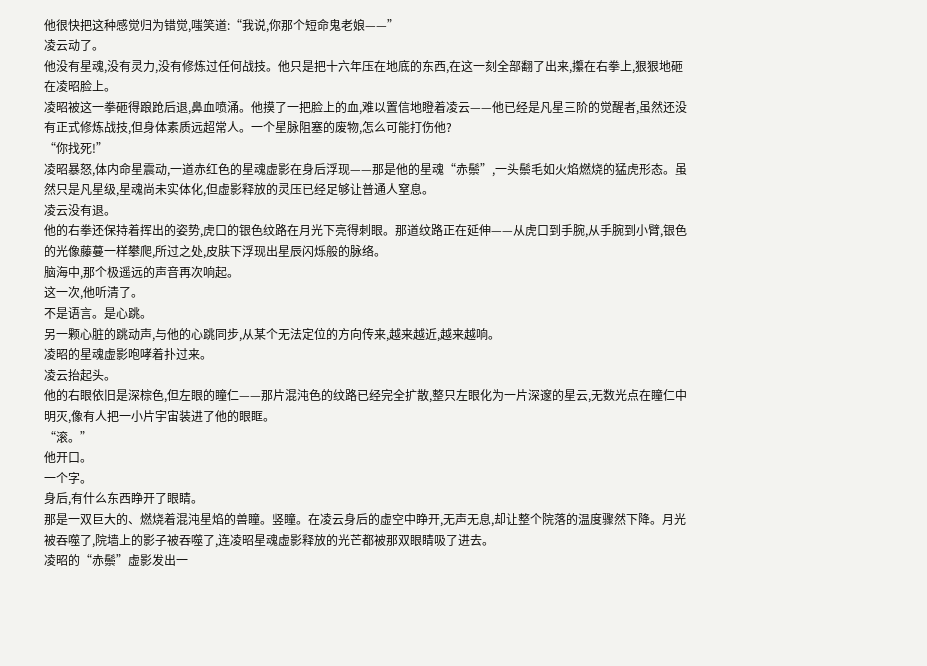他很快把这种感觉归为错觉,嗤笑道:“我说,你那个短命鬼老娘——”
凌云动了。
他没有星魂,没有灵力,没有修炼过任何战技。他只是把十六年压在地底的东西,在这一刻全部翻了出来,攥在右拳上,狠狠地砸在凌昭脸上。
凌昭被这一拳砸得踉跄后退,鼻血喷涌。他摸了一把脸上的血,难以置信地瞪着凌云——他已经是凡星三阶的觉醒者,虽然还没有正式修炼战技,但身体素质远超常人。一个星脉阻塞的废物,怎么可能打伤他?
“你找死!”
凌昭暴怒,体内命星震动,一道赤红色的星魂虚影在身后浮现——那是他的星魂“赤鬃”,一头鬃毛如火焰燃烧的猛虎形态。虽然只是凡星级,星魂尚未实体化,但虚影释放的灵压已经足够让普通人窒息。
凌云没有退。
他的右拳还保持着挥出的姿势,虎口的银色纹路在月光下亮得刺眼。那道纹路正在延伸——从虎口到手腕,从手腕到小臂,银色的光像藤蔓一样攀爬,所过之处,皮肤下浮现出星辰闪烁般的脉络。
脑海中,那个极遥远的声音再次响起。
这一次,他听清了。
不是语言。是心跳。
另一颗心脏的跳动声,与他的心跳同步,从某个无法定位的方向传来,越来越近,越来越响。
凌昭的星魂虚影咆哮着扑过来。
凌云抬起头。
他的右眼依旧是深棕色,但左眼的瞳仁——那片混沌色的纹路已经完全扩散,整只左眼化为一片深邃的星云,无数光点在瞳仁中明灭,像有人把一小片宇宙装进了他的眼眶。
“滚。”
他开口。
一个字。
身后,有什么东西睁开了眼睛。
那是一双巨大的、燃烧着混沌星焰的兽瞳。竖瞳。在凌云身后的虚空中睁开,无声无息,却让整个院落的温度骤然下降。月光被吞噬了,院墙上的影子被吞噬了,连凌昭星魂虚影释放的光芒都被那双眼睛吸了进去。
凌昭的“赤鬃”虚影发出一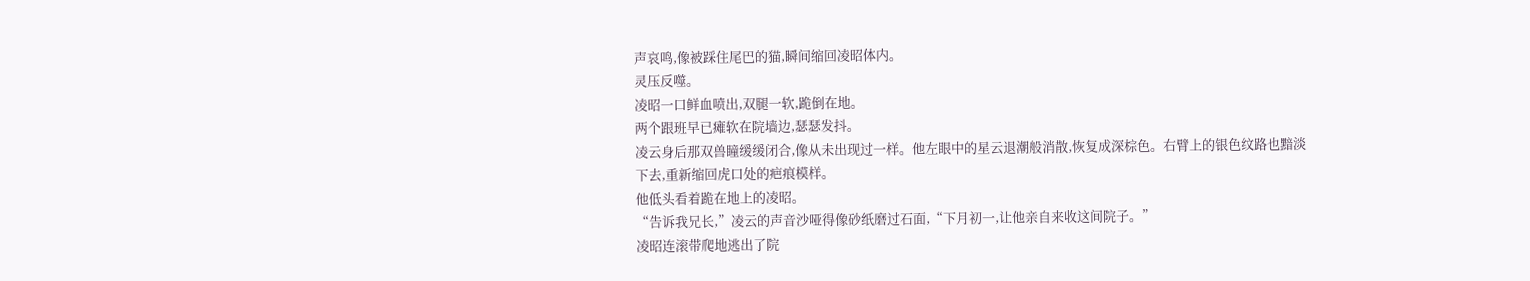声哀鸣,像被踩住尾巴的猫,瞬间缩回凌昭体内。
灵压反噬。
凌昭一口鲜血喷出,双腿一软,跪倒在地。
两个跟班早已瘫软在院墙边,瑟瑟发抖。
凌云身后那双兽瞳缓缓闭合,像从未出现过一样。他左眼中的星云退潮般消散,恢复成深棕色。右臂上的银色纹路也黯淡下去,重新缩回虎口处的疤痕模样。
他低头看着跪在地上的凌昭。
“告诉我兄长,”凌云的声音沙哑得像砂纸磨过石面,“下月初一,让他亲自来收这间院子。”
凌昭连滚带爬地逃出了院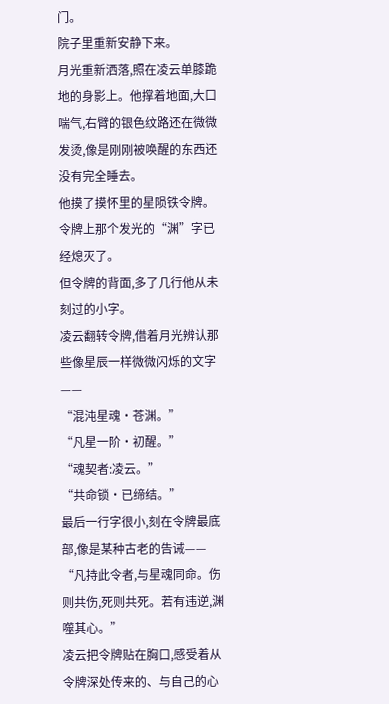门。
院子里重新安静下来。
月光重新洒落,照在凌云单膝跪地的身影上。他撑着地面,大口喘气,右臂的银色纹路还在微微发烫,像是刚刚被唤醒的东西还没有完全睡去。
他摸了摸怀里的星陨铁令牌。
令牌上那个发光的“渊”字已经熄灭了。
但令牌的背面,多了几行他从未刻过的小字。
凌云翻转令牌,借着月光辨认那些像星辰一样微微闪烁的文字——
“混沌星魂·苍渊。”
“凡星一阶·初醒。”
“魂契者:凌云。”
“共命锁·已缔结。”
最后一行字很小,刻在令牌最底部,像是某种古老的告诫——
“凡持此令者,与星魂同命。伤则共伤,死则共死。若有违逆,渊噬其心。”
凌云把令牌贴在胸口,感受着从令牌深处传来的、与自己的心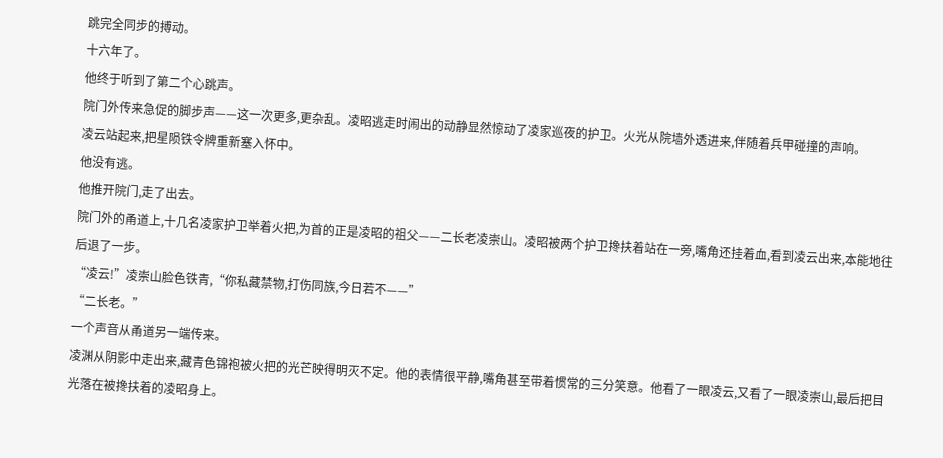跳完全同步的搏动。
十六年了。
他终于听到了第二个心跳声。
院门外传来急促的脚步声——这一次更多,更杂乱。凌昭逃走时闹出的动静显然惊动了凌家巡夜的护卫。火光从院墙外透进来,伴随着兵甲碰撞的声响。
凌云站起来,把星陨铁令牌重新塞入怀中。
他没有逃。
他推开院门,走了出去。
院门外的甬道上,十几名凌家护卫举着火把,为首的正是凌昭的祖父——二长老凌崇山。凌昭被两个护卫搀扶着站在一旁,嘴角还挂着血,看到凌云出来,本能地往后退了一步。
“凌云!”凌崇山脸色铁青,“你私藏禁物,打伤同族,今日若不——”
“二长老。”
一个声音从甬道另一端传来。
凌渊从阴影中走出来,藏青色锦袍被火把的光芒映得明灭不定。他的表情很平静,嘴角甚至带着惯常的三分笑意。他看了一眼凌云,又看了一眼凌崇山,最后把目光落在被搀扶着的凌昭身上。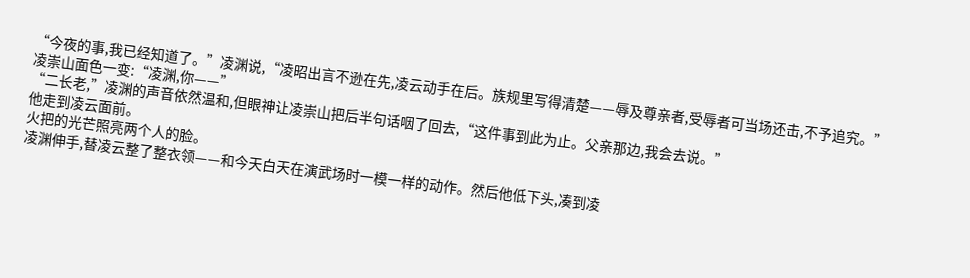“今夜的事,我已经知道了。”凌渊说,“凌昭出言不逊在先,凌云动手在后。族规里写得清楚——辱及尊亲者,受辱者可当场还击,不予追究。”
凌崇山面色一变:“凌渊,你——”
“二长老,”凌渊的声音依然温和,但眼神让凌崇山把后半句话咽了回去,“这件事到此为止。父亲那边,我会去说。”
他走到凌云面前。
火把的光芒照亮两个人的脸。
凌渊伸手,替凌云整了整衣领——和今天白天在演武场时一模一样的动作。然后他低下头,凑到凌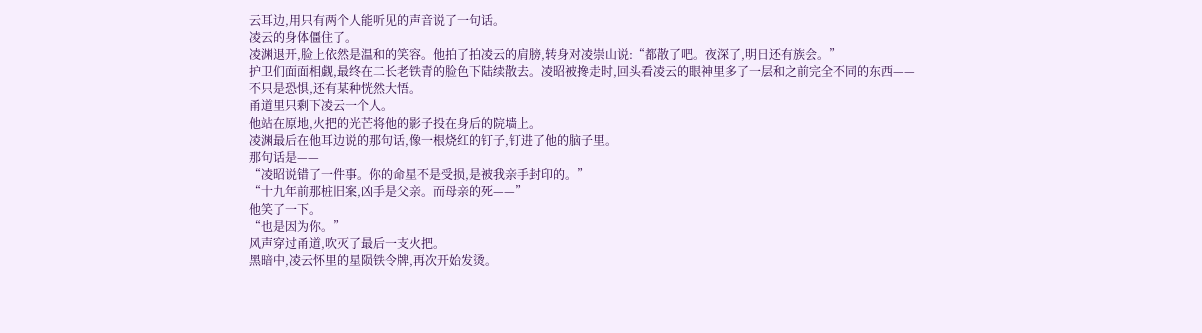云耳边,用只有两个人能听见的声音说了一句话。
凌云的身体僵住了。
凌渊退开,脸上依然是温和的笑容。他拍了拍凌云的肩膀,转身对凌崇山说:“都散了吧。夜深了,明日还有族会。”
护卫们面面相觑,最终在二长老铁青的脸色下陆续散去。凌昭被搀走时,回头看凌云的眼神里多了一层和之前完全不同的东西——不只是恐惧,还有某种恍然大悟。
甬道里只剩下凌云一个人。
他站在原地,火把的光芒将他的影子投在身后的院墙上。
凌渊最后在他耳边说的那句话,像一根烧红的钉子,钉进了他的脑子里。
那句话是——
“凌昭说错了一件事。你的命星不是受损,是被我亲手封印的。”
“十九年前那桩旧案,凶手是父亲。而母亲的死——”
他笑了一下。
“也是因为你。”
风声穿过甬道,吹灭了最后一支火把。
黑暗中,凌云怀里的星陨铁令牌,再次开始发烫。